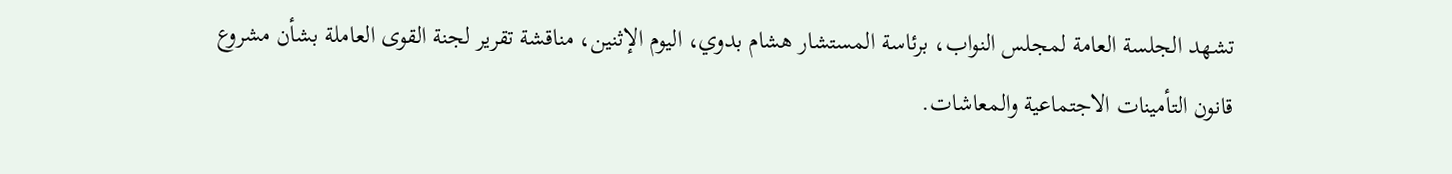تشهد الجلسة العامة لمجلس النواب، برئاسة المستشار هشام بدوي، اليوم الإثنين، مناقشة تقرير لجنة القوى العاملة بشأن مشروع قانون التأمينات الاجتماعية والمعاشات.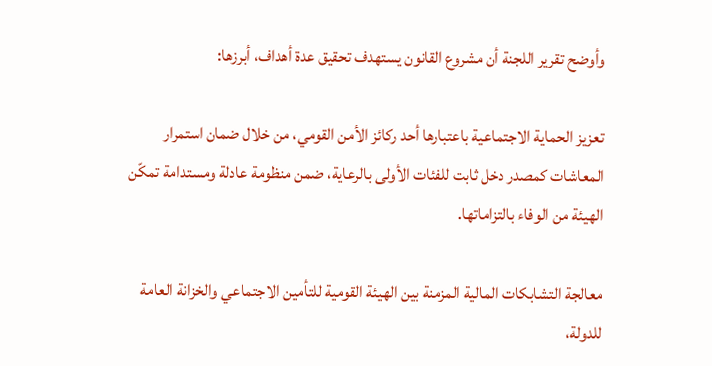وأوضح تقرير اللجنة أن مشروع القانون يستهدف تحقيق عدة أهداف، أبرزها:

تعزيز الحماية الاجتماعية باعتبارها أحد ركائز الأمن القومي، من خلال ضمان استمرار المعاشات كمصدر دخل ثابت للفئات الأولى بالرعاية، ضمن منظومة عادلة ومستدامة تمكّن الهيئة من الوفاء بالتزاماتها.

معالجة التشابكات المالية المزمنة بين الهيئة القومية للتأمين الاجتماعي والخزانة العامة للدولة،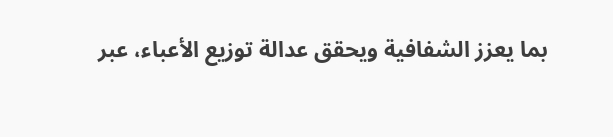بما يعزز الشفافية ويحقق عدالة توزيع الأعباء، عبر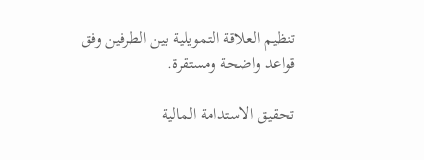تنظيم العلاقة التمويلية بين الطرفين وفق قواعد واضحة ومستقرة.

تحقيق الاستدامة المالية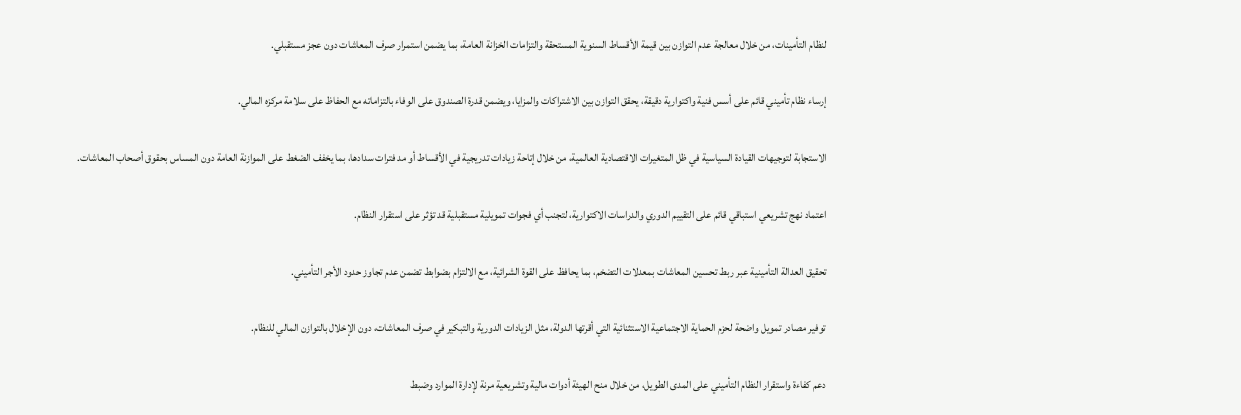لنظام التأمينات، من خلال معالجة عدم التوازن بين قيمة الأقساط السنوية المستحقة والتزامات الخزانة العامة، بما يضمن استمرار صرف المعاشات دون عجز مستقبلي.

إرساء نظام تأميني قائم على أسس فنية واكتوارية دقيقة، يحقق التوازن بين الاشتراكات والمزايا، ويضمن قدرة الصندوق على الوفاء بالتزاماته مع الحفاظ على سلامة مركزه المالي.

الاستجابة لتوجيهات القيادة السياسية في ظل المتغيرات الاقتصادية العالمية، من خلال إتاحة زيادات تدريجية في الأقساط أو مد فترات سدادها، بما يخفف الضغط على الموازنة العامة دون المساس بحقوق أصحاب المعاشات.

اعتماد نهج تشريعي استباقي قائم على التقييم الدوري والدراسات الاكتوارية، لتجنب أي فجوات تمويلية مستقبلية قد تؤثر على استقرار النظام.

تحقيق العدالة التأمينية عبر ربط تحسين المعاشات بمعدلات التضخم، بما يحافظ على القوة الشرائية، مع الالتزام بضوابط تضمن عدم تجاوز حدود الأجر التأميني.

توفير مصادر تمويل واضحة لحزم الحماية الاجتماعية الاستثنائية التي أقرتها الدولة، مثل الزيادات الدورية والتبكير في صرف المعاشات، دون الإخلال بالتوازن المالي للنظام.

دعم كفاءة واستقرار النظام التأميني على المدى الطويل، من خلال منح الهيئة أدوات مالية وتشريعية مرنة لإدارة الموارد وضبط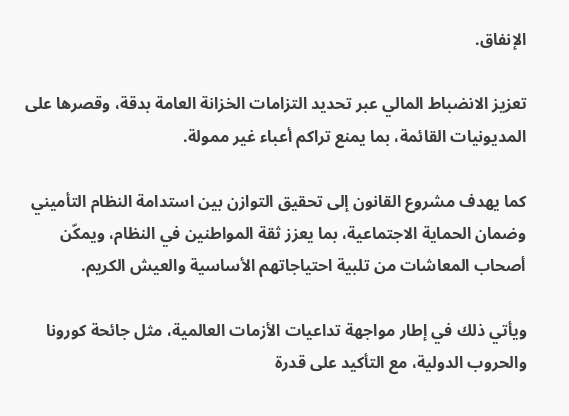الإنفاق.

تعزيز الانضباط المالي عبر تحديد التزامات الخزانة العامة بدقة، وقصرها على المديونيات القائمة، بما يمنع تراكم أعباء غير ممولة.

كما يهدف مشروع القانون إلى تحقيق التوازن بين استدامة النظام التأميني وضمان الحماية الاجتماعية، بما يعزز ثقة المواطنين في النظام، ويمكّن أصحاب المعاشات من تلبية احتياجاتهم الأساسية والعيش الكريم.

ويأتي ذلك في إطار مواجهة تداعيات الأزمات العالمية، مثل جائحة كورونا والحروب الدولية، مع التأكيد على قدرة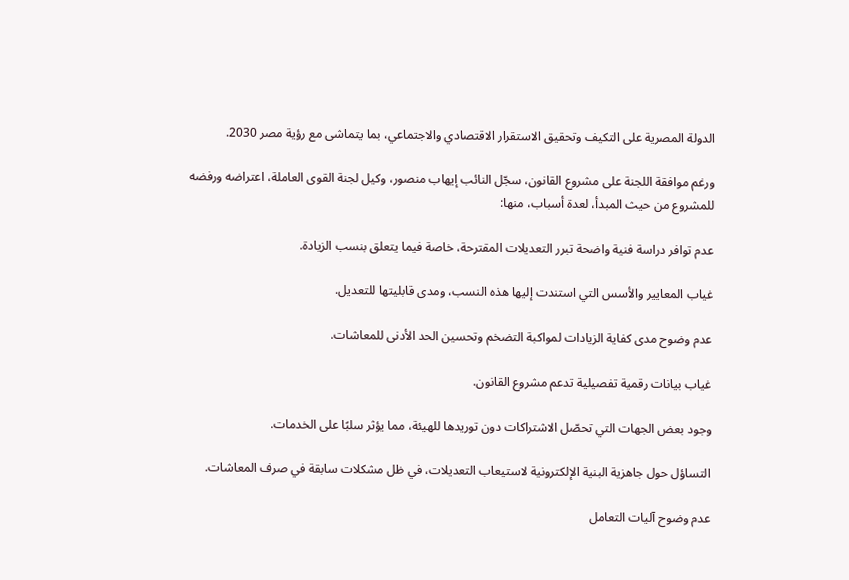الدولة المصرية على التكيف وتحقيق الاستقرار الاقتصادي والاجتماعي، بما يتماشى مع رؤية مصر 2030.

ورغم موافقة اللجنة على مشروع القانون، سجّل النائب إيهاب منصور، وكيل لجنة القوى العاملة، اعتراضه ورفضه للمشروع من حيث المبدأ، لعدة أسباب، منها:

عدم توافر دراسة فنية واضحة تبرر التعديلات المقترحة، خاصة فيما يتعلق بنسب الزيادة.

غياب المعايير والأسس التي استندت إليها هذه النسب، ومدى قابليتها للتعديل.

عدم وضوح مدى كفاية الزيادات لمواكبة التضخم وتحسين الحد الأدنى للمعاشات.

غياب بيانات رقمية تفصيلية تدعم مشروع القانون.

وجود بعض الجهات التي تحصّل الاشتراكات دون توريدها للهيئة، مما يؤثر سلبًا على الخدمات.

التساؤل حول جاهزية البنية الإلكترونية لاستيعاب التعديلات، في ظل مشكلات سابقة في صرف المعاشات.

عدم وضوح آليات التعامل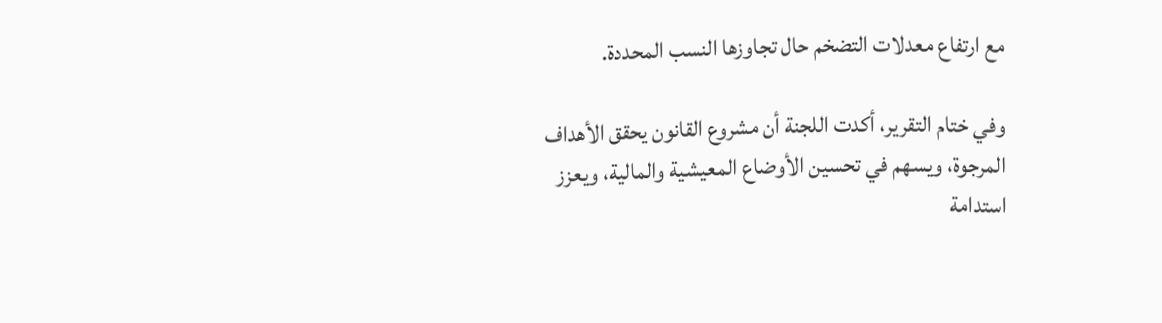مع ارتفاع معدلات التضخم حال تجاوزها النسب المحددة.

وفي ختام التقرير، أكدت اللجنة أن مشروع القانون يحقق الأهداف المرجوة، ويسهم في تحسين الأوضاع المعيشية والمالية، ويعزز استدامة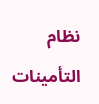نظام التأمينات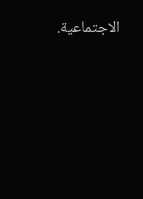الاجتماعية.